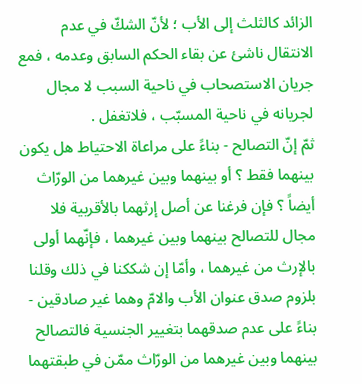الزائد كالثلث إلى الأب ؛ لأنّ الشكّ في عدم الانتقال ناشئ عن بقاء الحكم السابق وعدمه ، فمع جريان الاستصحاب في ناحية السبب لا مجال لجريانه في ناحية المسبّب ، فلاتغفل .
ثمّ إنّ التصالح - بناءً على مراعاة الاحتياط هل يكون بينهما فقط ؟ أو بينهما وبين غيرهما من الورّاث أيضاً ؟ فإن فرغنا عن أصل إرثهما بالأقربية فلا مجال للتصالح بينهما وبين غيرهما ، فإنّهما أولى بالإرث من غيرهما ، وأمّا إن شككنا في ذلك وقلنا بلزوم صدق عنوان الأب والامّ وهما غير صادقين - بناءً على عدم صدقهما بتغيير الجنسية فالتصالح بينهما وبين غيرهما من الورّاث ممّن في طبقتهما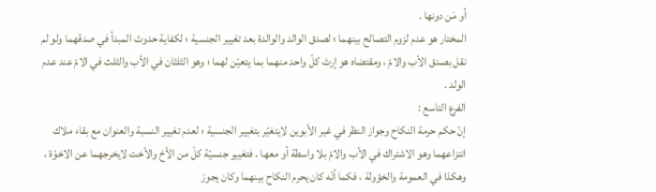أو مَن دونها .
المختار هو عدم لزوم التصالح بينهما ؛ لصدق الوالد والوالدة بعد تغيير الجنسية ؛ لكفاية حدوث المبدأ في صدقهما ولو لم نقل بصدق الأب والامّ ، ومقتضاه هو إرث كلّ واحد منهما بما يتعيّن لهما ؛ وهو الثلثان في الأب والثلث في الامّ عند عدم الولد .
الفرع التاسع :
إنّ حكم حرمة النكاح وجواز النظر في غير الأبوين لايتغيّر بتغيير الجنسية ؛ لعدم تغيير النسبة والعنوان مع بقاء ملاك انتزاعهما وهو الاشتراك في الأب والامّ بلا واسطة أو معها . فتغيير جنسيّة كلّ من الأخ والأخت لايخرجهما عن الاخوّة ، وهكذا في العمومة والخؤولة ، فكما أنّه كان يحرم النكاح بينهما وكان يجوز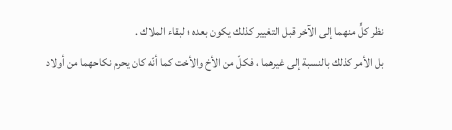نظر كلٍّ منهما إلى الآخر قبل التغيير كذلك يكون بعده ؛ لبقاء الملاك .
بل الأمر كذلك بالنسبة إلى غيرهما ، فكلّ من الأخ والأخت كما أنّه كان يحرم نكاحهما من أولاد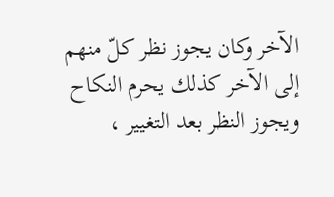الآخر وكان يجوز نظر كلّ منهم إلى الآخر كذلك يحرم النكاح ويجوز النظر بعد التغيير ،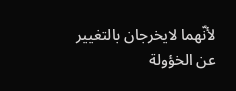لأنّهما لايخرجان بالتغيير عن الخؤولة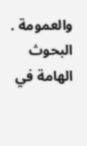والعمومة .
البحوث الهامة في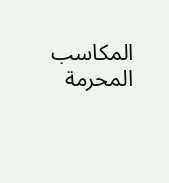المكاسب المحرمة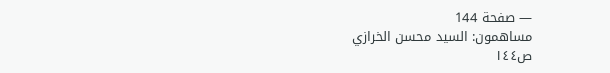— صفحة 144
مساهمون: السيد محسن الخرازي
ص١٤٤